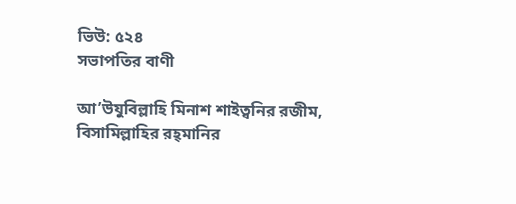ভিউ: ৫২৪
সভাপতির বাণী

আ’উযুবিল্লাহি মিনাশ শাইত্বনির রজীম,
বিসামিল্লাহির রহ্‌মানির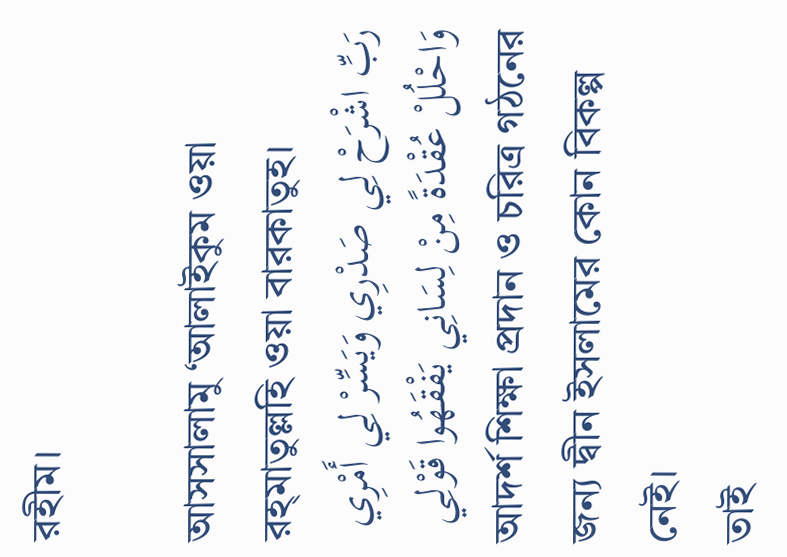রহীম।

আসসালামু ‘আলাইকুম ওয়া রহ্‌মাতুল্লহি ওয়া বারকাতুহ।
رَبِّ اشْرَحْ لِي صَدْرِي وَيَسِّرْ لِي أَمْرِي وَاحْلُلْ عُقْدَةً مِنْ لِسَانِي يَفْقَهُوا قَوْلِي
আদর্শ শিক্ষা প্রদান ও চরিত্র গঠনের জন্য দ্বীন ইসলামের কোন বিকল্প নেই।
তাই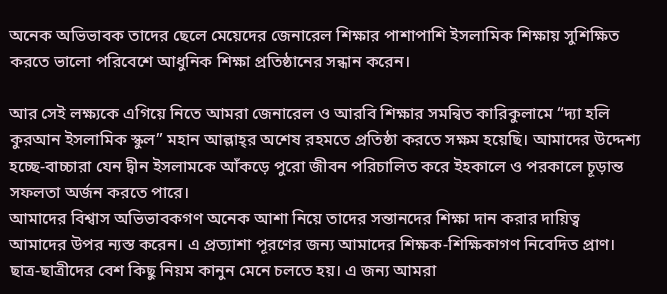অনেক অভিভাবক তাদের ছেলে মেয়েদের জেনারেল শিক্ষার পাশাপাশি ইসলামিক শিক্ষায় সুশিক্ষিত করতে ভালো পরিবেশে আধুনিক শিক্ষা প্রতিষ্ঠানের সন্ধান করেন।

আর সেই লক্ষ্যকে এগিয়ে নিতে আমরা জেনারেল ও আরবি শিক্ষার সমন্বিত কারিকুলামে “দ্যা হলি কুরআন ইসলামিক স্কুল” মহান আল্লাহ্‌র অশেষ রহমতে প্রতিষ্ঠা করতে সক্ষম হয়েছি। আমাদের উদ্দেশ্য হচ্ছে-বাচ্চারা যেন দ্বীন ইসলামকে আঁকড়ে পুরো জীবন পরিচালিত করে ইহকালে ও পরকালে চূড়ান্ত সফলতা অর্জন করতে পারে।
আমাদের বিশ্বাস অভিভাবকগণ অনেক আশা নিয়ে তাদের সন্তানদের শিক্ষা দান করার দায়িত্ব আমাদের উপর ন্যস্ত করেন। এ প্রত্যাশা পূরণের জন্য আমাদের শিক্ষক-শিক্ষিকাগণ নিবেদিত প্রাণ। ছাত্র-ছাত্রীদের বেশ কিছু নিয়ম কানুন মেনে চলতে হয়। এ জন্য আমরা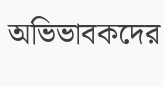অভিভাবকদের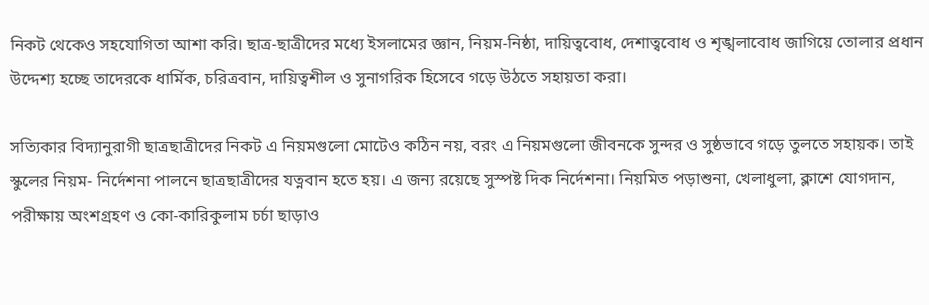নিকট থেকেও সহযোগিতা আশা করি। ছাত্র-ছাত্রীদের মধ্যে ইসলামের জ্ঞান, নিয়ম-নিষ্ঠা, দায়িত্ববোধ, দেশাত্ববোধ ও শৃঙ্খলাবোধ জাগিয়ে তোলার প্রধান উদ্দেশ্য হচ্ছে তাদেরকে ধার্মিক, চরিত্রবান, দায়িত্বশীল ও সুনাগরিক হিসেবে গড়ে উঠতে সহায়তা করা।

সত্যিকার বিদ্যানুরাগী ছাত্রছাত্রীদের নিকট এ নিয়মগুলো মোটেও কঠিন নয়, বরং এ নিয়মগুলো জীবনকে সুন্দর ও সুষ্ঠভাবে গড়ে তুলতে সহায়ক। তাই স্কুলের নিয়ম- নির্দেশনা পালনে ছাত্রছাত্রীদের যত্নবান হতে হয়। এ জন্য রয়েছে সুস্পষ্ট দিক নির্দেশনা। নিয়মিত পড়াশুনা, খেলাধুলা, ক্লাশে যোগদান, পরীক্ষায় অংশগ্রহণ ও কো-কারিকুলাম চর্চা ছাড়াও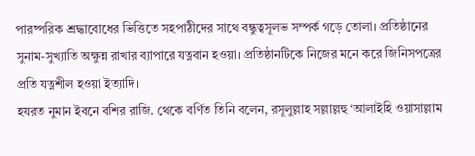পারষ্পরিক শ্রদ্ধাবোধের ভিত্তিতে সহপাঠীদের সাথে বন্ধুত্বসূলভ সম্পর্ক গড়ে তোলা। প্রতিষ্ঠানের সুনাম-সুখ্যাতি অক্ষুন্ন রাখার ব্যাপারে যত্নবান হওয়া। প্রতিষ্ঠানটিকে নিজের মনে করে জিনিসপত্রের প্রতি যত্নশীল হওয়া ইত্যাদি।
হযরত নুমান ইবনে বশির রাজি. থেকে বর্ণিত তিনি বলেন, রসূলুল্লাহ সল্লাল্লহু ‘আলাইহি ওয়াসাল্লাম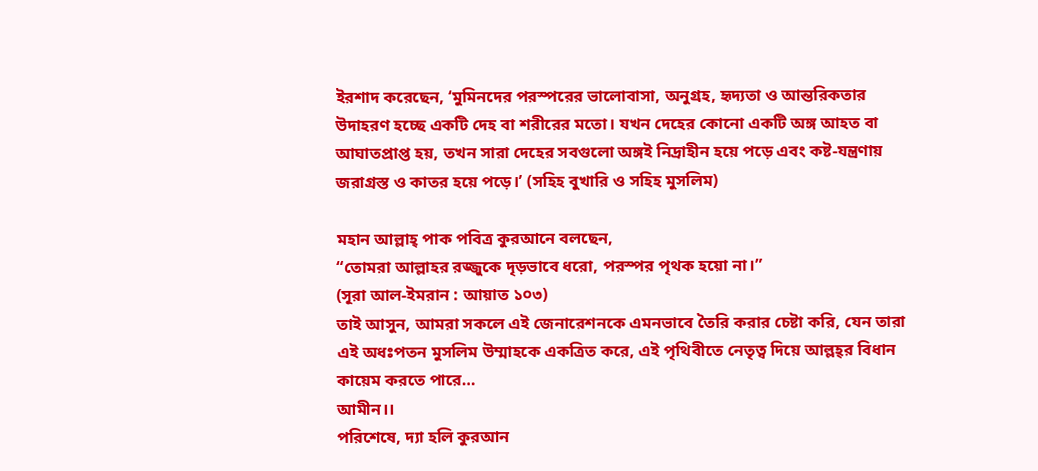ইরশাদ করেছেন, ‘মুমিনদের পরস্পরের ভালোবাসা, অনুগ্রহ, হৃদ্যতা ও আন্তরিকতার উদাহরণ হচ্ছে একটি দেহ বা শরীরের মতো। যখন দেহের কোনো একটি অঙ্গ আহত বা আঘাতপ্রাপ্ত হয়, তখন সারা দেহের সবগুলো অঙ্গই নিদ্রাহীন হয়ে পড়ে এবং কষ্ট-যন্ত্রণায় জরাগ্রস্ত ও কাতর হয়ে পড়ে।’ (সহিহ বুখারি ও সহিহ মুসলিম)

মহান আল্লাহ্‌ পাক পবিত্র কুরআনে বলছেন,
“তোমরা আল্লাহর রজ্জুকে দৃড়ভাবে ধরো, পরস্পর পৃথক হয়ো না।”
(সূরা আল-ইমরান : আয়াত ১০৩)
তাই আসুন, আমরা সকলে এই জেনারেশনকে এমনভাবে তৈরি করার চেষ্টা করি, যেন তারা এই অধঃপতন মুসলিম উম্মাহকে একত্রিত করে, এই পৃথিবীতে নেতৃত্ব দিয়ে আল্লহ্‌র বিধান কায়েম করতে পারে…
আমীন।।
পরিশেষে, দ্যা হলি কুরআন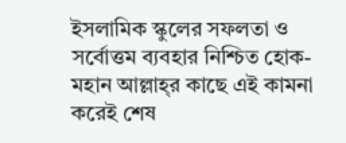ইসলামিক স্কুলের সফলতা ও সর্বোত্তম ব্যবহার নিশ্চিত হোক- মহান আল্লাহ্‌র কাছে এই কামনা করেই শেষ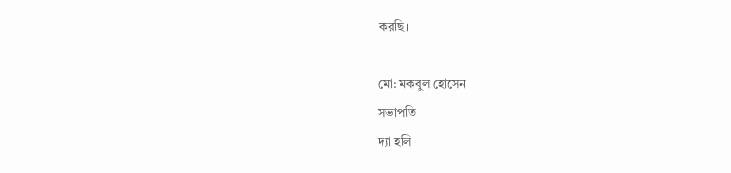করছি।

মো: মকবুল হোসেন
সভাপতি
দ্যা হলি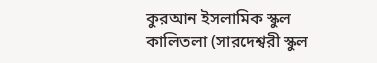কুরআন ইসলামিক স্কুল
কালিতলা (সারদেশ্বরী স্কুল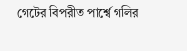গেটের বিপরীত পার্শ্বে গলির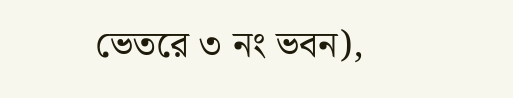ভেতরে ৩ নং ভবন),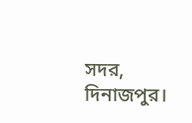সদর, দিনাজপুর।